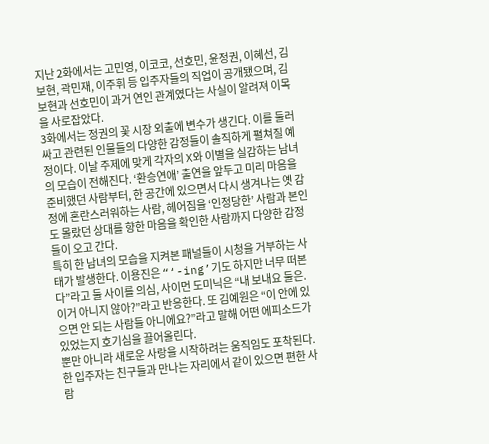지난 2화에서는 고민영, 이코코, 선호민, 윤정권, 이혜선, 김보현, 곽민재, 이주휘 등 입주자들의 직업이 공개됐으며, 김보현과 선호민이 과거 연인 관계였다는 사실이 알려져 이목을 사로잡았다.
3화에서는 정권의 꽃 시장 외출에 변수가 생긴다. 이를 둘러싸고 관련된 인물들의 다양한 감정들이 솔직하게 펼쳐질 예정이다. 이날 주제에 맞게 각자의 X와 이별을 실감하는 남녀의 모습이 전해진다. ‘환승연애’ 출연을 앞두고 미리 마음을 준비했던 사람부터, 한 공간에 있으면서 다시 생겨나는 옛 감정에 혼란스러워하는 사람, 헤어짐을 ‘인정당한’ 사람과 본인도 몰랐던 상대를 향한 마음을 확인한 사람까지 다양한 감정들이 오고 간다.
특히 한 남녀의 모습을 지켜본 패널들이 시청을 거부하는 사태가 발생한다. 이용진은 “‘-ing’기도 하지만 너무 떠본다”라고 둘 사이를 의심, 사이먼 도미닉은 “내 보내요 둘은. 이거 아니지 않아?”라고 반응한다. 또 김예원은 “이 안에 있으면 안 되는 사람들 아니에요?”라고 말해 어떤 에피소드가 있었는지 호기심을 끌어올린다.
뿐만 아니라 새로운 사랑을 시작하려는 움직임도 포착된다. 한 입주자는 친구들과 만나는 자리에서 같이 있으면 편한 사람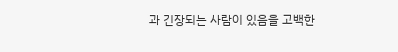과 긴장되는 사람이 있음을 고백한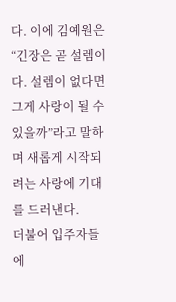다. 이에 김예원은 “긴장은 곧 설렘이다. 설렘이 없다면 그게 사랑이 될 수 있을까”라고 말하며 새롭게 시작되려는 사랑에 기대를 드러낸다.
더불어 입주자들에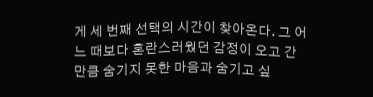게 세 번째 선택의 시간이 찾아온다. 그 어느 때보다 혼란스러웠던 감정이 오고 간 만큼 숨기지 못한 마음과 숨기고 싶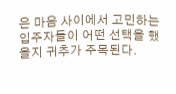은 마음 사이에서 고민하는 입주자들이 어떤 선택을 했을지 귀추가 주목된다.